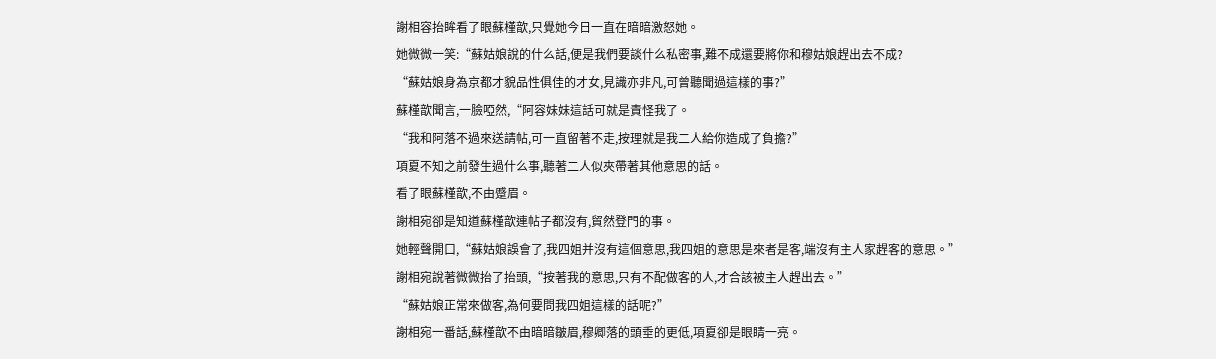謝相容抬眸看了眼蘇槿歆,只覺她今日一直在暗暗激怒她。
她微微一笑:“蘇姑娘說的什么話,便是我們要談什么私密事,難不成還要將你和穆姑娘趕出去不成?
“蘇姑娘身為京都才貌品性俱佳的才女,見識亦非凡,可曾聽聞過這樣的事?”
蘇槿歆聞言,一臉啞然,“阿容妹妹這話可就是責怪我了。
“我和阿落不過來送請帖,可一直留著不走,按理就是我二人給你造成了負擔?”
項夏不知之前發生過什么事,聽著二人似夾帶著其他意思的話。
看了眼蘇槿歆,不由蹙眉。
謝相宛卻是知道蘇槿歆連帖子都沒有,貿然登門的事。
她輕聲開口,“蘇姑娘誤會了,我四姐并沒有這個意思,我四姐的意思是來者是客,端沒有主人家趕客的意思。”
謝相宛說著微微抬了抬頭,“按著我的意思,只有不配做客的人,才合該被主人趕出去。”
“蘇姑娘正常來做客,為何要問我四姐這樣的話呢?”
謝相宛一番話,蘇槿歆不由暗暗皺眉,穆卿落的頭垂的更低,項夏卻是眼睛一亮。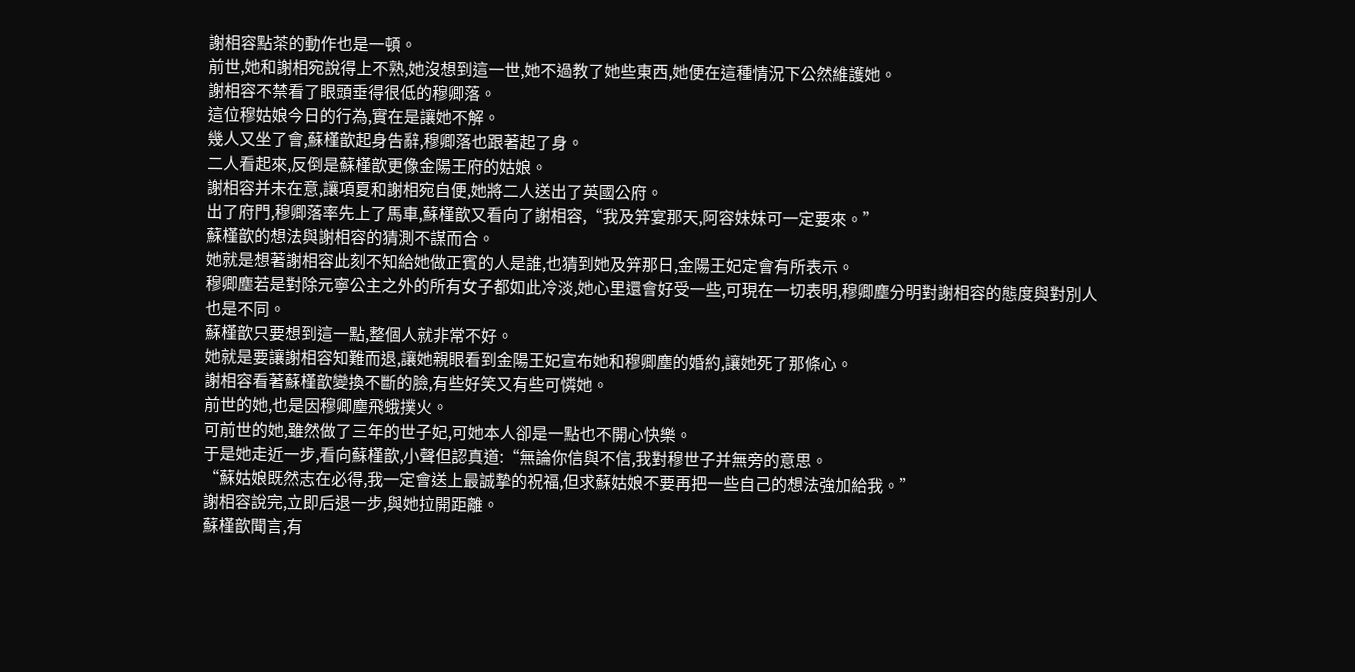謝相容點茶的動作也是一頓。
前世,她和謝相宛說得上不熟,她沒想到這一世,她不過教了她些東西,她便在這種情況下公然維護她。
謝相容不禁看了眼頭垂得很低的穆卿落。
這位穆姑娘今日的行為,實在是讓她不解。
幾人又坐了會,蘇槿歆起身告辭,穆卿落也跟著起了身。
二人看起來,反倒是蘇槿歆更像金陽王府的姑娘。
謝相容并未在意,讓項夏和謝相宛自便,她將二人送出了英國公府。
出了府門,穆卿落率先上了馬車,蘇槿歆又看向了謝相容,“我及笄宴那天,阿容妹妹可一定要來。”
蘇槿歆的想法與謝相容的猜測不謀而合。
她就是想著謝相容此刻不知給她做正賓的人是誰,也猜到她及笄那日,金陽王妃定會有所表示。
穆卿塵若是對除元寧公主之外的所有女子都如此冷淡,她心里還會好受一些,可現在一切表明,穆卿塵分明對謝相容的態度與對別人也是不同。
蘇槿歆只要想到這一點,整個人就非常不好。
她就是要讓謝相容知難而退,讓她親眼看到金陽王妃宣布她和穆卿塵的婚約,讓她死了那條心。
謝相容看著蘇槿歆變換不斷的臉,有些好笑又有些可憐她。
前世的她,也是因穆卿塵飛蛾撲火。
可前世的她,雖然做了三年的世子妃,可她本人卻是一點也不開心快樂。
于是她走近一步,看向蘇槿歆,小聲但認真道:“無論你信與不信,我對穆世子并無旁的意思。
“蘇姑娘既然志在必得,我一定會送上最誠摯的祝福,但求蘇姑娘不要再把一些自己的想法強加給我。”
謝相容說完,立即后退一步,與她拉開距離。
蘇槿歆聞言,有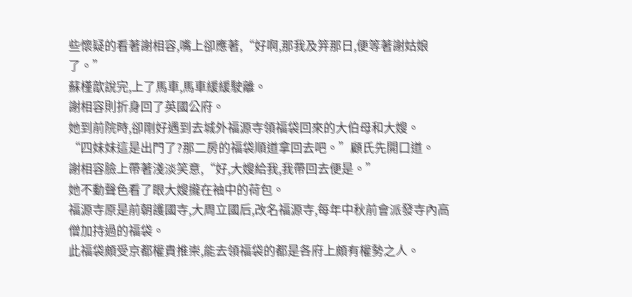些懷疑的看著謝相容,嘴上卻應著,“好啊,那我及笄那日,便等著謝姑娘了。”
蘇槿歆說完,上了馬車,馬車緩緩駛離。
謝相容則折身回了英國公府。
她到前院時,卻剛好遇到去城外福源寺領福袋回來的大伯母和大嫂。
“四妹妹這是出門了?那二房的福袋順道拿回去吧。”顧氏先開口道。
謝相容臉上帶著淺淡笑意,“好,大嫂給我,我帶回去便是。”
她不動聲色看了眼大嫂攏在袖中的荷包。
福源寺原是前朝護國寺,大周立國后,改名福源寺,每年中秋前會派發寺內高僧加持過的福袋。
此福袋頗受京都權貴推崇,能去領福袋的都是各府上頗有權勢之人。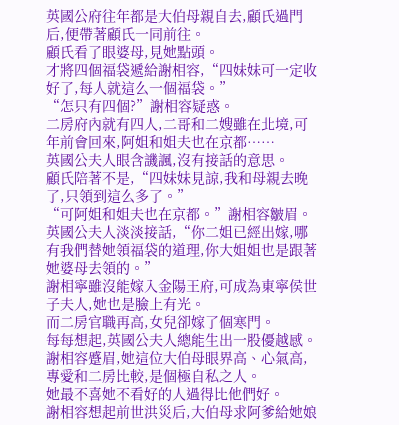英國公府往年都是大伯母親自去,顧氏過門后,便帶著顧氏一同前往。
顧氏看了眼婆母,見她點頭。
才將四個福袋遞給謝相容,“四妹妹可一定收好了,每人就這么一個福袋。”
“怎只有四個?”謝相容疑惑。
二房府內就有四人,二哥和二嫂雖在北境,可年前會回來,阿姐和姐夫也在京都……
英國公夫人眼含譏諷,沒有接話的意思。
顧氏陪著不是,“四妹妹見諒,我和母親去晚了,只領到這么多了。”
“可阿姐和姐夫也在京都。”謝相容皺眉。
英國公夫人淡淡接話,“你二姐已經出嫁,哪有我們替她領福袋的道理,你大姐姐也是跟著她婆母去領的。”
謝相寧雖沒能嫁入金陽王府,可成為東寧侯世子夫人,她也是臉上有光。
而二房官職再高,女兒卻嫁了個寒門。
每每想起,英國公夫人總能生出一股優越感。
謝相容蹙眉,她這位大伯母眼界高、心氣高,專愛和二房比較,是個極自私之人。
她最不喜她不看好的人過得比他們好。
謝相容想起前世洪災后,大伯母求阿爹給她娘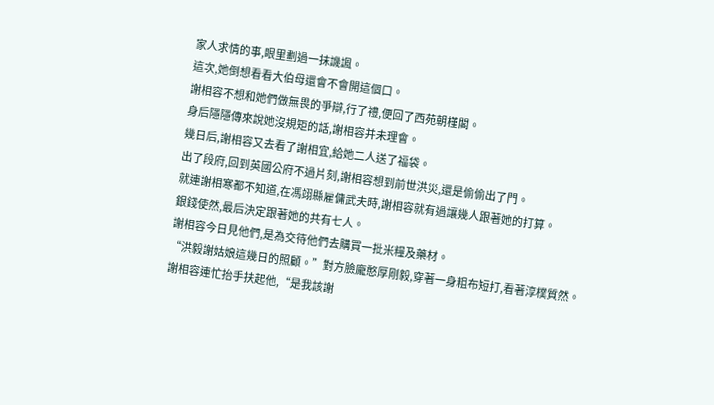家人求情的事,眼里劃過一抹譏諷。
這次,她倒想看看大伯母還會不會開這個口。
謝相容不想和她們做無畏的爭辯,行了禮,便回了西苑朝槿閣。
身后隱隱傳來說她沒規矩的話,謝相容并未理會。
幾日后,謝相容又去看了謝相宜,給她二人送了福袋。
出了段府,回到英國公府不過片刻,謝相容想到前世洪災,還是偷偷出了門。
就連謝相寒都不知道,在馮翊縣雇傭武夫時,謝相容就有過讓幾人跟著她的打算。
銀錢使然,最后決定跟著她的共有七人。
謝相容今日見他們,是為交待他們去購買一批米糧及藥材。
“洪毅謝姑娘這幾日的照顧。”對方臉龐憨厚剛毅,穿著一身粗布短打,看著淳樸質然。
謝相容連忙抬手扶起他,“是我該謝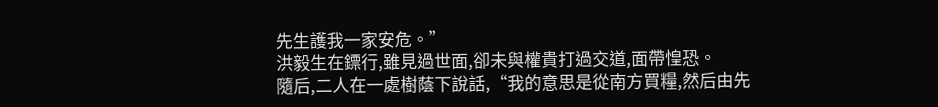先生護我一家安危。”
洪毅生在鏢行,雖見過世面,卻未與權貴打過交道,面帶惶恐。
隨后,二人在一處樹蔭下說話,“我的意思是從南方買糧,然后由先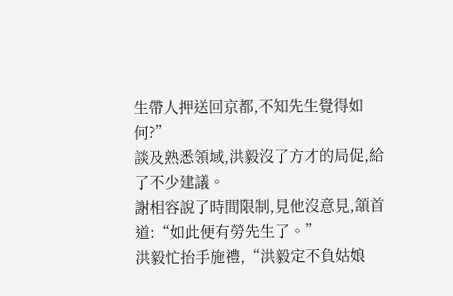生帶人押送回京都,不知先生覺得如何?”
談及熟悉領域,洪毅沒了方才的局促,給了不少建議。
謝相容說了時間限制,見他沒意見,頷首道:“如此便有勞先生了。”
洪毅忙抬手施禮,“洪毅定不負姑娘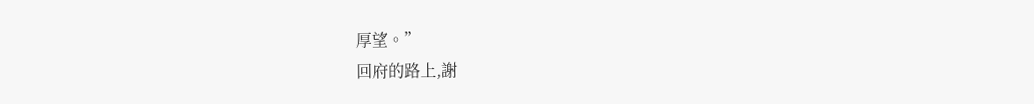厚望。”
回府的路上,謝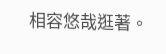相容悠哉逛著。